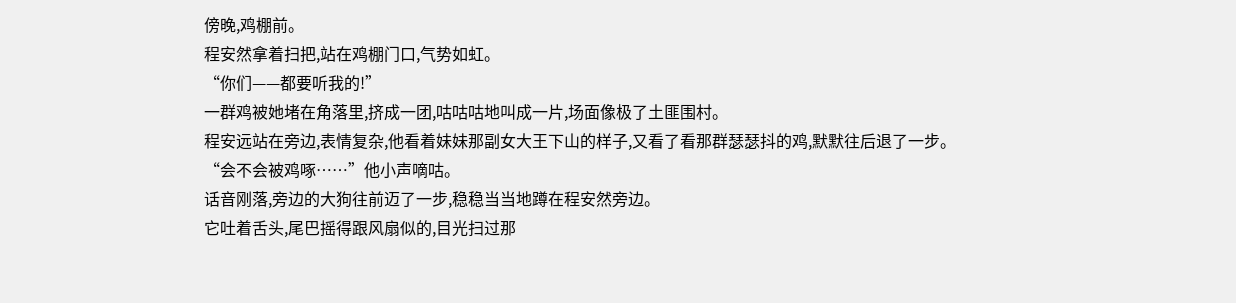傍晚,鸡棚前。
程安然拿着扫把,站在鸡棚门口,气势如虹。
“你们——都要听我的!”
一群鸡被她堵在角落里,挤成一团,咕咕咕地叫成一片,场面像极了土匪围村。
程安远站在旁边,表情复杂,他看着妹妹那副女大王下山的样子,又看了看那群瑟瑟抖的鸡,默默往后退了一步。
“会不会被鸡啄……”他小声嘀咕。
话音刚落,旁边的大狗往前迈了一步,稳稳当当地蹲在程安然旁边。
它吐着舌头,尾巴摇得跟风扇似的,目光扫过那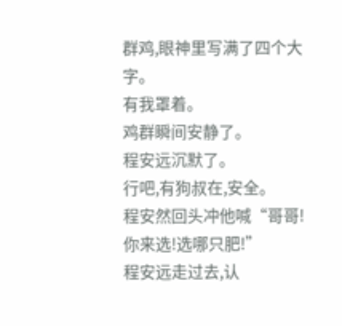群鸡,眼神里写满了四个大字。
有我罩着。
鸡群瞬间安静了。
程安远沉默了。
行吧,有狗叔在,安全。
程安然回头冲他喊“哥哥!你来选!选哪只肥!”
程安远走过去,认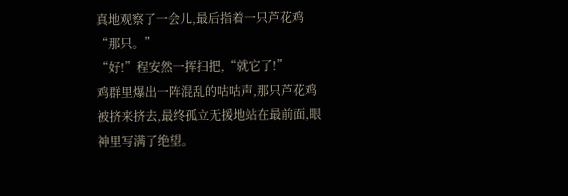真地观察了一会儿,最后指着一只芦花鸡“那只。”
“好!”程安然一挥扫把,“就它了!”
鸡群里爆出一阵混乱的咕咕声,那只芦花鸡被挤来挤去,最终孤立无援地站在最前面,眼神里写满了绝望。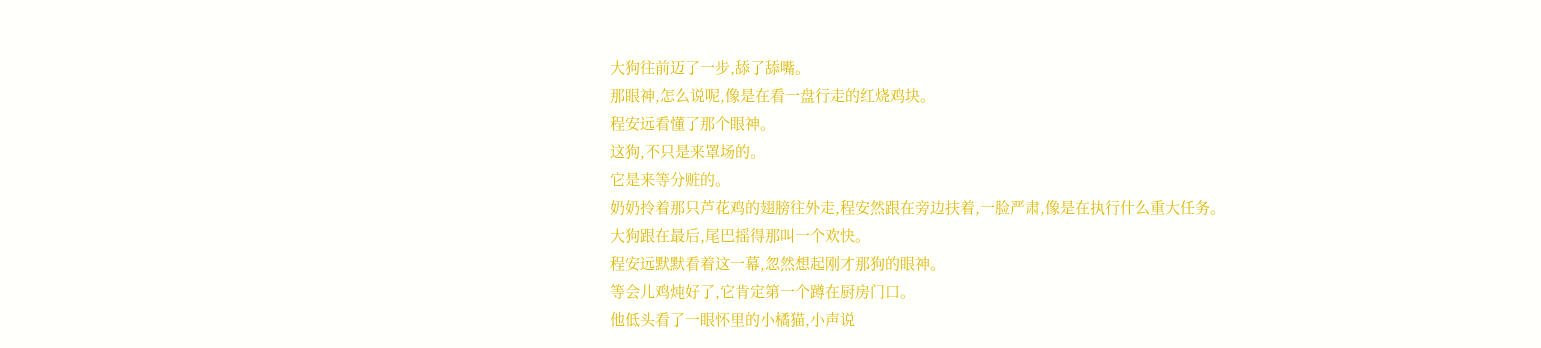大狗往前迈了一步,舔了舔嘴。
那眼神,怎么说呢,像是在看一盘行走的红烧鸡块。
程安远看懂了那个眼神。
这狗,不只是来罩场的。
它是来等分赃的。
奶奶拎着那只芦花鸡的翅膀往外走,程安然跟在旁边扶着,一脸严肃,像是在执行什么重大任务。
大狗跟在最后,尾巴摇得那叫一个欢快。
程安远默默看着这一幕,忽然想起刚才那狗的眼神。
等会儿鸡炖好了,它肯定第一个蹲在厨房门口。
他低头看了一眼怀里的小橘猫,小声说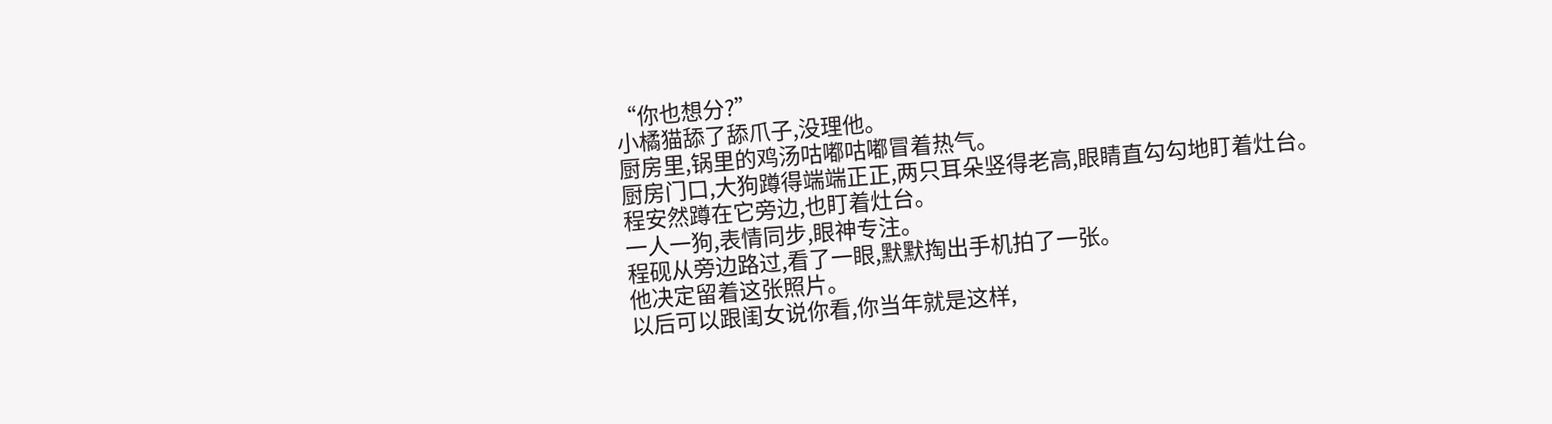“你也想分?”
小橘猫舔了舔爪子,没理他。
厨房里,锅里的鸡汤咕嘟咕嘟冒着热气。
厨房门口,大狗蹲得端端正正,两只耳朵竖得老高,眼睛直勾勾地盯着灶台。
程安然蹲在它旁边,也盯着灶台。
一人一狗,表情同步,眼神专注。
程砚从旁边路过,看了一眼,默默掏出手机拍了一张。
他决定留着这张照片。
以后可以跟闺女说你看,你当年就是这样,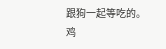跟狗一起等吃的。
鸡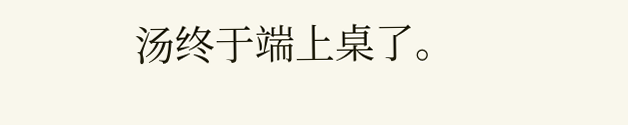汤终于端上桌了。